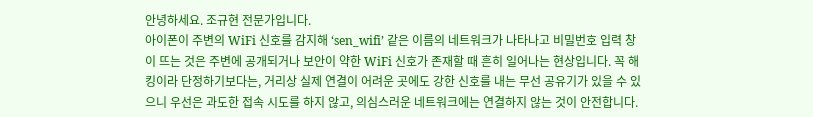안녕하세요. 조규현 전문가입니다.
아이폰이 주변의 WiFi 신호를 감지해 ‘sen_wifi’ 같은 이름의 네트워크가 나타나고 비밀번호 입력 창이 뜨는 것은 주변에 공개되거나 보안이 약한 WiFi 신호가 존재할 때 흔히 일어나는 현상입니다. 꼭 해킹이라 단정하기보다는, 거리상 실제 연결이 어려운 곳에도 강한 신호를 내는 무선 공유기가 있을 수 있으니 우선은 과도한 접속 시도를 하지 않고, 의심스러운 네트워크에는 연결하지 않는 것이 안전합니다.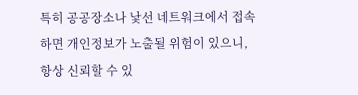특히 공공장소나 낯선 네트워크에서 접속하면 개인정보가 노출될 위험이 있으니, 항상 신뢰할 수 있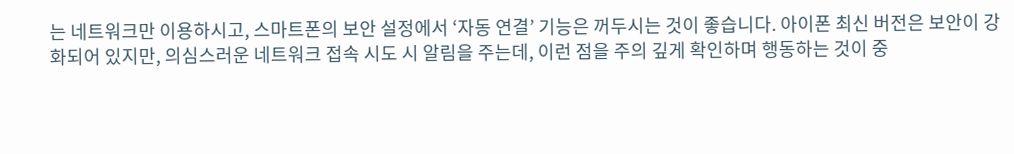는 네트워크만 이용하시고, 스마트폰의 보안 설정에서 ‘자동 연결’ 기능은 꺼두시는 것이 좋습니다. 아이폰 최신 버전은 보안이 강화되어 있지만, 의심스러운 네트워크 접속 시도 시 알림을 주는데, 이런 점을 주의 깊게 확인하며 행동하는 것이 중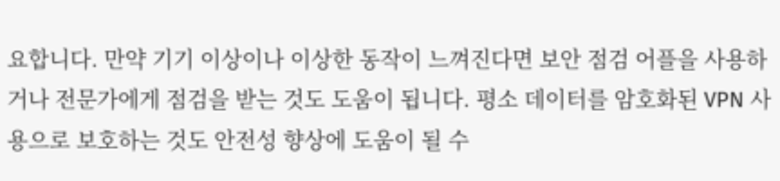요합니다. 만약 기기 이상이나 이상한 동작이 느껴진다면 보안 점검 어플을 사용하거나 전문가에게 점검을 받는 것도 도움이 됩니다. 평소 데이터를 암호화된 VPN 사용으로 보호하는 것도 안전성 향상에 도움이 될 수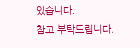있습니다.
참고 부탁드립니다.